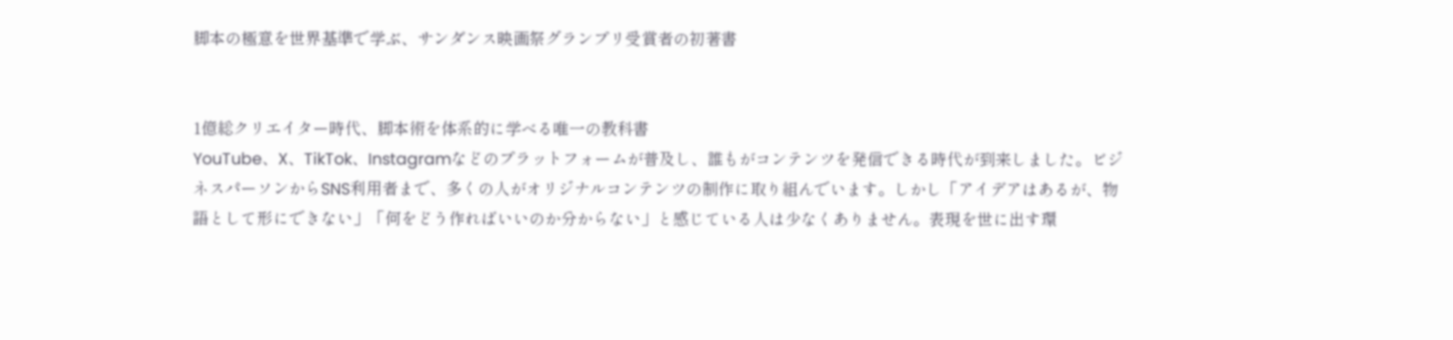脚本の極意を世界基準で学ぶ、サンダンス映画祭グランプリ受賞者の初著書


1億総クリエイター時代、脚本術を体系的に学べる唯一の教科書
YouTube、X、TikTok、Instagramなどのプラットフォームが普及し、誰もがコンテンツを発信できる時代が到来しました。ビジネスパーソンからSNS利用者まで、多くの人がオリジナルコンテンツの制作に取り組んでいます。しかし「アイデアはあるが、物語として形にできない」「何をどう作ればいいのか分からない」と感じている人は少なくありません。表現を世に出す環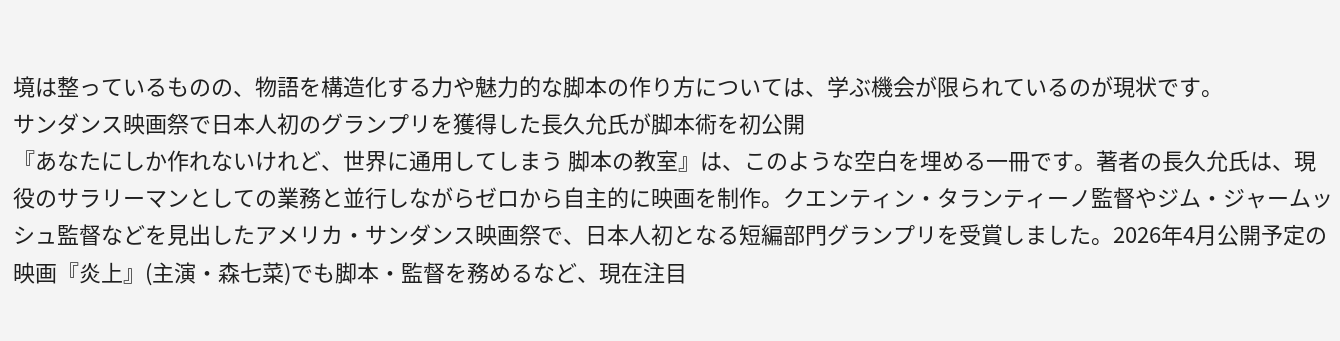境は整っているものの、物語を構造化する力や魅力的な脚本の作り方については、学ぶ機会が限られているのが現状です。
サンダンス映画祭で日本人初のグランプリを獲得した長久允氏が脚本術を初公開
『あなたにしか作れないけれど、世界に通用してしまう 脚本の教室』は、このような空白を埋める一冊です。著者の長久允氏は、現役のサラリーマンとしての業務と並行しながらゼロから自主的に映画を制作。クエンティン・タランティーノ監督やジム・ジャームッシュ監督などを見出したアメリカ・サンダンス映画祭で、日本人初となる短編部門グランプリを受賞しました。2026年4月公開予定の映画『炎上』(主演・森七菜)でも脚本・監督を務めるなど、現在注目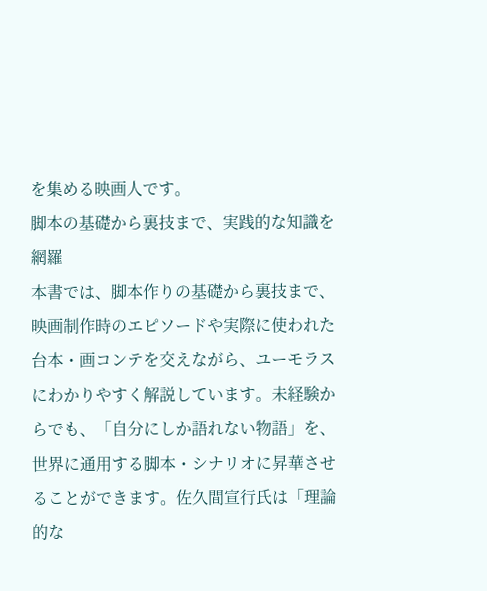を集める映画人です。
脚本の基礎から裏技まで、実践的な知識を網羅
本書では、脚本作りの基礎から裏技まで、映画制作時のエピソードや実際に使われた台本・画コンテを交えながら、ユーモラスにわかりやすく解説しています。未経験からでも、「自分にしか語れない物語」を、世界に通用する脚本・シナリオに昇華させることができます。佐久間宣行氏は「理論的な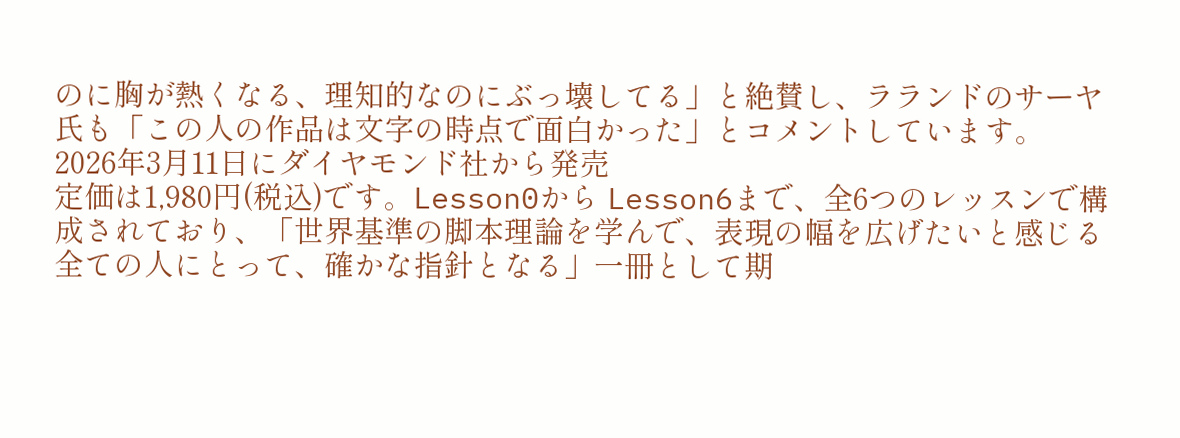のに胸が熱くなる、理知的なのにぶっ壊してる」と絶賛し、ラランドのサーヤ氏も「この人の作品は文字の時点で面白かった」とコメントしています。
2026年3月11日にダイヤモンド社から発売
定価は1,980円(税込)です。Lesson0から Lesson6まで、全6つのレッスンで構成されており、「世界基準の脚本理論を学んで、表現の幅を広げたいと感じる全ての人にとって、確かな指針となる」一冊として期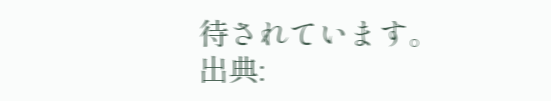待されています。
出典: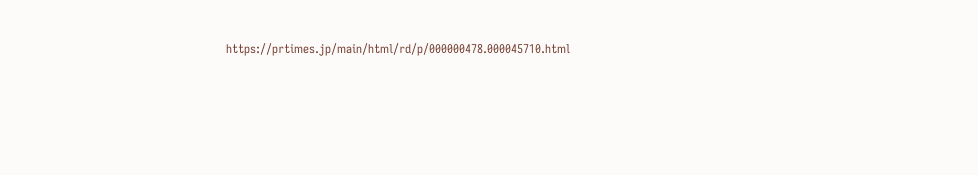https://prtimes.jp/main/html/rd/p/000000478.000045710.html